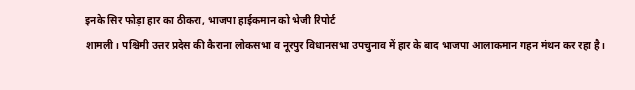इनके सिर फोड़ा हार का ठीकरा, भाजपा हाईकमान को भेजी रिपोर्ट
शामली। पश्चिमी उत्तर प्रदेस की कैराना लोकसभा व नूरपुर विधानसभा उपचुनाव में हार के बाद भाजपा आलाकमान गहन मंथन कर रहा है।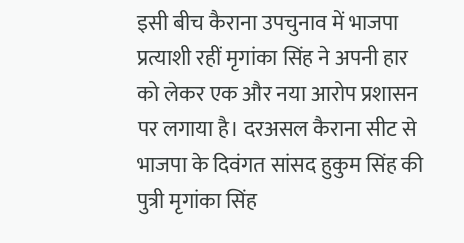इसी बीच कैराना उपचुनाव में भाजपा प्रत्याशी रहीं मृगांका सिंह ने अपनी हार को लेकर एक और नया आरोप प्रशासन पर लगाया है। दरअसल कैराना सीट से भाजपा के दिवंगत सांसद हुकुम सिंह की पुत्री मृगांका सिंह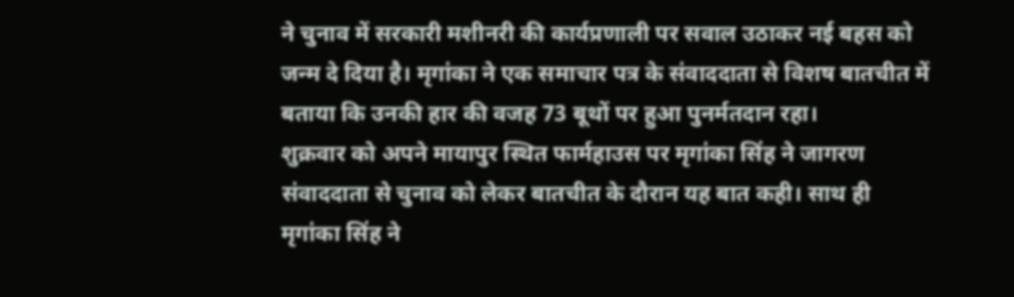ने चुनाव में सरकारी मशीनरी की कार्यप्रणाली पर सवाल उठाकर नई बहस को जन्म दे दिया है। मृगांका ने एक समाचार पत्र के संवाददाता से विशष बातचीत में बताया कि उनकी हार की वजह 73 बूथों पर हुआ पुनर्मतदान रहा।
शुक्रवार को अपने मायापुर स्थित फार्महाउस पर मृगांका सिंह ने जागरण संवाददाता से चुनाव को लेकर बातचीत के दौरान यह बात कही। साथ ही मृगांका सिंह ने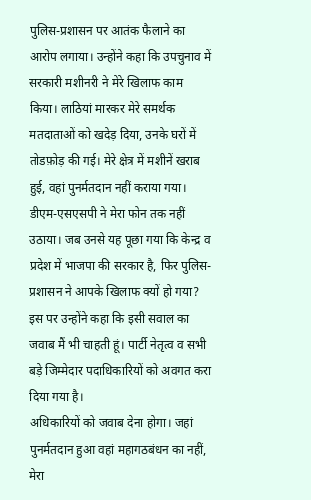पुलिस-प्रशासन पर आतंक फैलाने का आरोप लगाया। उन्होंने कहा कि उपचुनाव में सरकारी मशीनरी ने मेरे खिलाफ काम किया। लाठियां मारकर मेरे समर्थक मतदाताओं को खदेड़ दिया, उनके घरों में तोडफ़ोड़ की गई। मेरे क्षेत्र में मशीनें खराब हुई, वहां पुनर्मतदान नहीं कराया गया। डीएम-एसएसपी ने मेरा फोन तक नहीं उठाया। जब उनसे यह पूछा गया कि केन्द्र व प्रदेश में भाजपा की सरकार है, फिर पुलिस-प्रशासन ने आपके खिलाफ क्यों हो गया? इस पर उन्होंने कहा कि इसी सवाल का जवाब मैं भी चाहती हूं। पार्टी नेतृत्व व सभी बड़े जिम्मेदार पदाधिकारियों को अवगत करा दिया गया है।
अधिकारियों को जवाब देना होगा। जहां पुनर्मतदान हुआ वहां महागठबंधन का नहीं, मेरा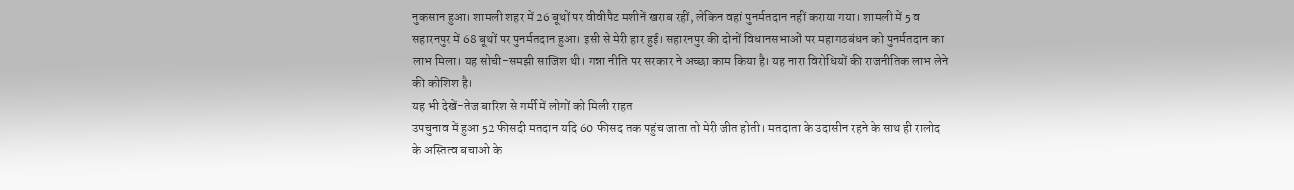नुकसान हुआ। शामली शहर में 26 बूथों पर वीवीपैट मशीनें खराब रहीं, लेकिन वहां पुनर्मतदान नहीं कराया गया। शामली में 5 व सहारनपुर में 68 बूथों पर पुनर्मतदान हुआ। इसी से मेरी हार हुई। सहारनपुर की दोनों विधानसभाओं पर महागठबंधन को पुनर्मतदान का लाभ मिला। यह सोची-समझी साजिश थी। गन्ना नीति पर सरकार ने अच्छा काम किया है। यह नारा विरोधियों की राजनीतिक लाभ लेने की कोशिश है।
यह भी देखें-तेज बारिश से गर्मी में लोगों को मिली राहत
उपचुनाव में हुआ 52 फीसदी मतदान यदि 60 फीसद तक पहुंच जाता तो मेरी जीत होती। मतदाता के उदासीन रहने के साथ ही रालोद के अस्तित्व बचाओ के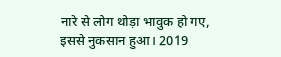नारे से लोग थोड़ा भावुक हो गए, इससे नुकसान हुआ। 2019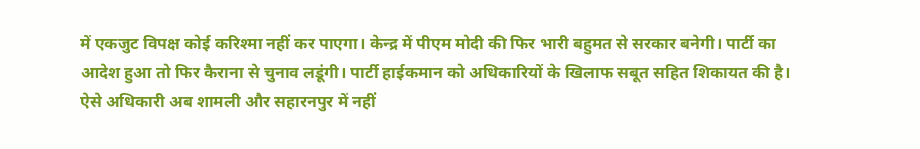में एकजुट विपक्ष कोई करिश्मा नहीं कर पाएगा। केन्द्र में पीएम मोदी की फिर भारी बहुमत से सरकार बनेगी। पार्टी का आदेश हुआ तो फिर कैराना से चुनाव लडूंगी। पार्टी हाईकमान को अधिकारियों के खिलाफ सबूत सहित शिकायत की है। ऐसे अधिकारी अब शामली और सहारनपुर में नहीं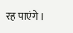रह पाएंगे।